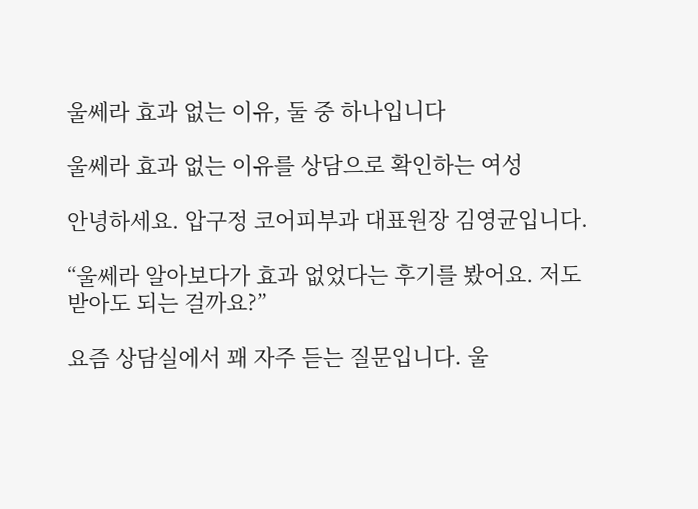울쎄라 효과 없는 이유, 둘 중 하나입니다

울쎄라 효과 없는 이유를 상담으로 확인하는 여성

안녕하세요. 압구정 코어피부과 대표원장 김영균입니다.

“울쎄라 알아보다가 효과 없었다는 후기를 봤어요. 저도 받아도 되는 걸까요?”

요즘 상담실에서 꽤 자주 듣는 질문입니다. 울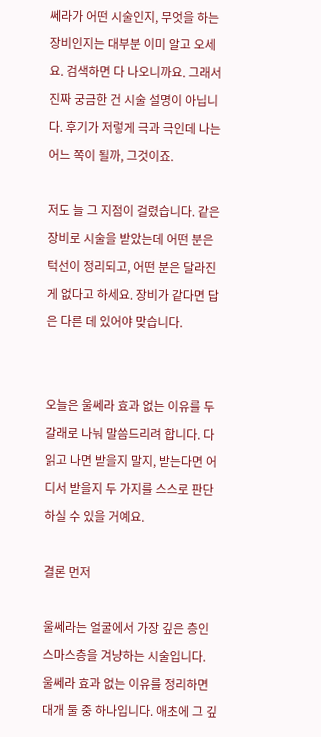쎄라가 어떤 시술인지, 무엇을 하는 장비인지는 대부분 이미 알고 오세요. 검색하면 다 나오니까요. 그래서 진짜 궁금한 건 시술 설명이 아닙니다. 후기가 저렇게 극과 극인데 나는 어느 쪽이 될까, 그것이죠.

저도 늘 그 지점이 걸렸습니다. 같은 장비로 시술을 받았는데 어떤 분은 턱선이 정리되고, 어떤 분은 달라진 게 없다고 하세요. 장비가 같다면 답은 다른 데 있어야 맞습니다.


오늘은 울쎄라 효과 없는 이유를 두 갈래로 나눠 말씀드리려 합니다. 다 읽고 나면 받을지 말지, 받는다면 어디서 받을지 두 가지를 스스로 판단하실 수 있을 거예요.

결론 먼저

울쎄라는 얼굴에서 가장 깊은 층인 스마스층을 겨냥하는 시술입니다. 울쎄라 효과 없는 이유를 정리하면 대개 둘 중 하나입니다. 애초에 그 깊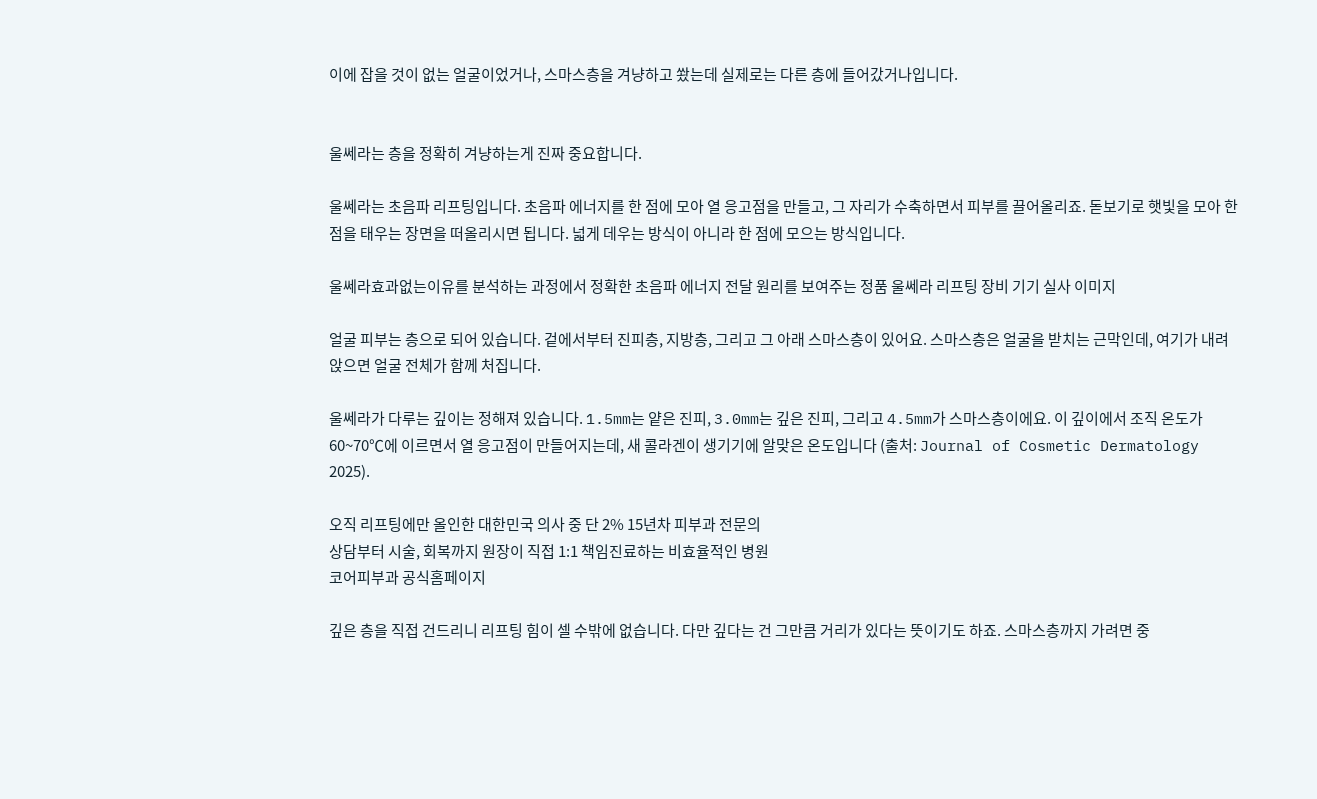이에 잡을 것이 없는 얼굴이었거나, 스마스층을 겨냥하고 쐈는데 실제로는 다른 층에 들어갔거나입니다.


울쎄라는 층을 정확히 겨냥하는게 진짜 중요합니다.

울쎄라는 초음파 리프팅입니다. 초음파 에너지를 한 점에 모아 열 응고점을 만들고, 그 자리가 수축하면서 피부를 끌어올리죠. 돋보기로 햇빛을 모아 한 점을 태우는 장면을 떠올리시면 됩니다. 넓게 데우는 방식이 아니라 한 점에 모으는 방식입니다.

울쎄라효과없는이유를 분석하는 과정에서 정확한 초음파 에너지 전달 원리를 보여주는 정품 울쎄라 리프팅 장비 기기 실사 이미지

얼굴 피부는 층으로 되어 있습니다. 겉에서부터 진피층, 지방층, 그리고 그 아래 스마스층이 있어요. 스마스층은 얼굴을 받치는 근막인데, 여기가 내려앉으면 얼굴 전체가 함께 처집니다.

울쎄라가 다루는 깊이는 정해져 있습니다. 1.5mm는 얕은 진피, 3.0mm는 깊은 진피, 그리고 4.5mm가 스마스층이에요. 이 깊이에서 조직 온도가 60~70℃에 이르면서 열 응고점이 만들어지는데, 새 콜라겐이 생기기에 알맞은 온도입니다 (출처: Journal of Cosmetic Dermatology 2025).

오직 리프팅에만 올인한 대한민국 의사 중 단 2% 15년차 피부과 전문의
상담부터 시술, 회복까지 원장이 직접 1:1 책임진료하는 비효율적인 병원
코어피부과 공식홈페이지

깊은 층을 직접 건드리니 리프팅 힘이 셀 수밖에 없습니다. 다만 깊다는 건 그만큼 거리가 있다는 뜻이기도 하죠. 스마스층까지 가려면 중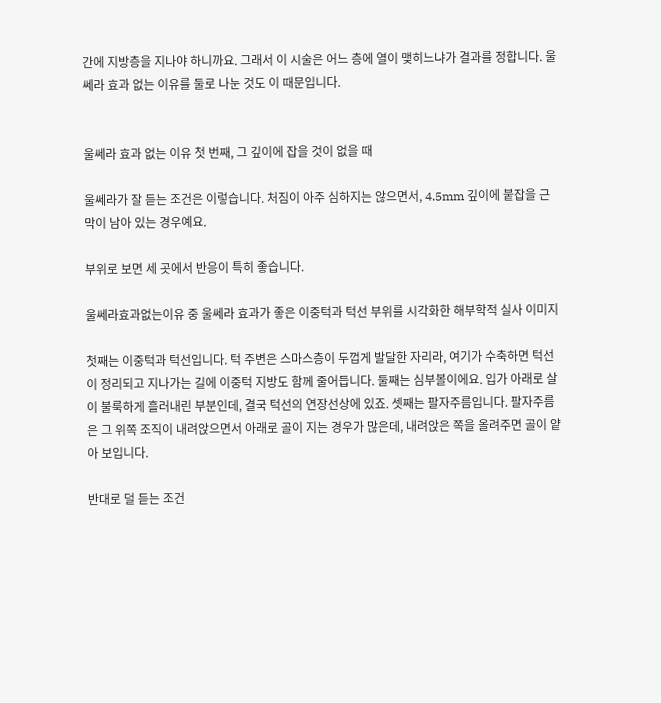간에 지방층을 지나야 하니까요. 그래서 이 시술은 어느 층에 열이 맺히느냐가 결과를 정합니다. 울쎄라 효과 없는 이유를 둘로 나눈 것도 이 때문입니다.


울쎄라 효과 없는 이유 첫 번째, 그 깊이에 잡을 것이 없을 때

울쎄라가 잘 듣는 조건은 이렇습니다. 처짐이 아주 심하지는 않으면서, 4.5mm 깊이에 붙잡을 근막이 남아 있는 경우예요.

부위로 보면 세 곳에서 반응이 특히 좋습니다.

울쎄라효과없는이유 중 울쎄라 효과가 좋은 이중턱과 턱선 부위를 시각화한 해부학적 실사 이미지

첫째는 이중턱과 턱선입니다. 턱 주변은 스마스층이 두껍게 발달한 자리라, 여기가 수축하면 턱선이 정리되고 지나가는 길에 이중턱 지방도 함께 줄어듭니다. 둘째는 심부볼이에요. 입가 아래로 살이 불룩하게 흘러내린 부분인데, 결국 턱선의 연장선상에 있죠. 셋째는 팔자주름입니다. 팔자주름은 그 위쪽 조직이 내려앉으면서 아래로 골이 지는 경우가 많은데, 내려앉은 쪽을 올려주면 골이 얕아 보입니다.

반대로 덜 듣는 조건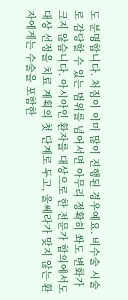도 분명합니다. 처짐이 이미 많이 진행된 경우예요. 비수술 시술로 감당할 수 있는 범위를 넘어서면 아무리 정확히 쏴도 변화가 크지 않습니다. 아시아인 환자를 대상으로 한 전문가 합의에서도 대상 선정을 치료 계획의 첫 단계로 두고, 울쎄라가 맞지 않는 환자에게는 수술을 포함한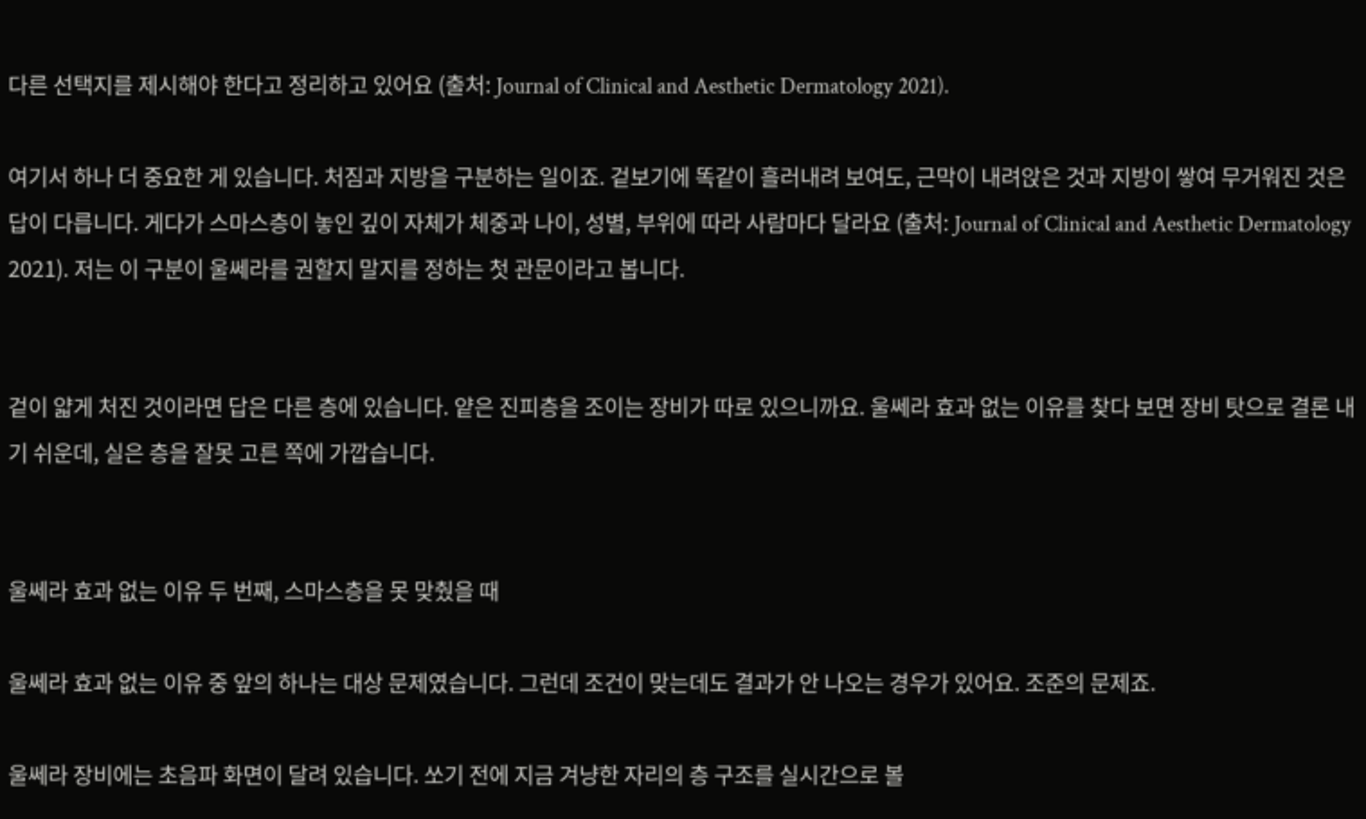다른 선택지를 제시해야 한다고 정리하고 있어요 (출처: Journal of Clinical and Aesthetic Dermatology 2021).

여기서 하나 더 중요한 게 있습니다. 처짐과 지방을 구분하는 일이죠. 겉보기에 똑같이 흘러내려 보여도, 근막이 내려앉은 것과 지방이 쌓여 무거워진 것은 답이 다릅니다. 게다가 스마스층이 놓인 깊이 자체가 체중과 나이, 성별, 부위에 따라 사람마다 달라요 (출처: Journal of Clinical and Aesthetic Dermatology 2021). 저는 이 구분이 울쎄라를 권할지 말지를 정하는 첫 관문이라고 봅니다.


겉이 얇게 처진 것이라면 답은 다른 층에 있습니다. 얕은 진피층을 조이는 장비가 따로 있으니까요. 울쎄라 효과 없는 이유를 찾다 보면 장비 탓으로 결론 내기 쉬운데, 실은 층을 잘못 고른 쪽에 가깝습니다.


울쎄라 효과 없는 이유 두 번째, 스마스층을 못 맞췄을 때

울쎄라 효과 없는 이유 중 앞의 하나는 대상 문제였습니다. 그런데 조건이 맞는데도 결과가 안 나오는 경우가 있어요. 조준의 문제죠.

울쎄라 장비에는 초음파 화면이 달려 있습니다. 쏘기 전에 지금 겨냥한 자리의 층 구조를 실시간으로 볼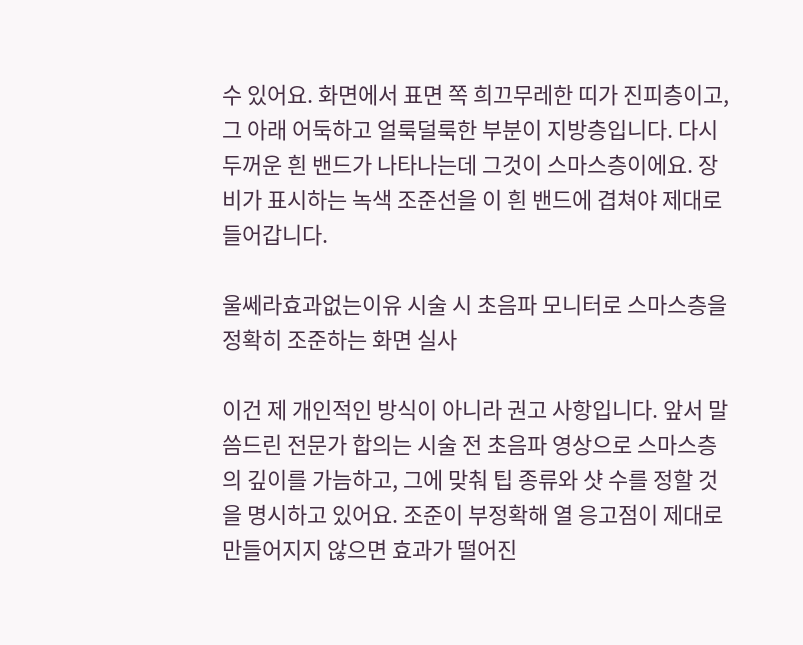수 있어요. 화면에서 표면 쪽 희끄무레한 띠가 진피층이고, 그 아래 어둑하고 얼룩덜룩한 부분이 지방층입니다. 다시 두꺼운 흰 밴드가 나타나는데 그것이 스마스층이에요. 장비가 표시하는 녹색 조준선을 이 흰 밴드에 겹쳐야 제대로 들어갑니다.

울쎄라효과없는이유 시술 시 초음파 모니터로 스마스층을 정확히 조준하는 화면 실사

이건 제 개인적인 방식이 아니라 권고 사항입니다. 앞서 말씀드린 전문가 합의는 시술 전 초음파 영상으로 스마스층의 깊이를 가늠하고, 그에 맞춰 팁 종류와 샷 수를 정할 것을 명시하고 있어요. 조준이 부정확해 열 응고점이 제대로 만들어지지 않으면 효과가 떨어진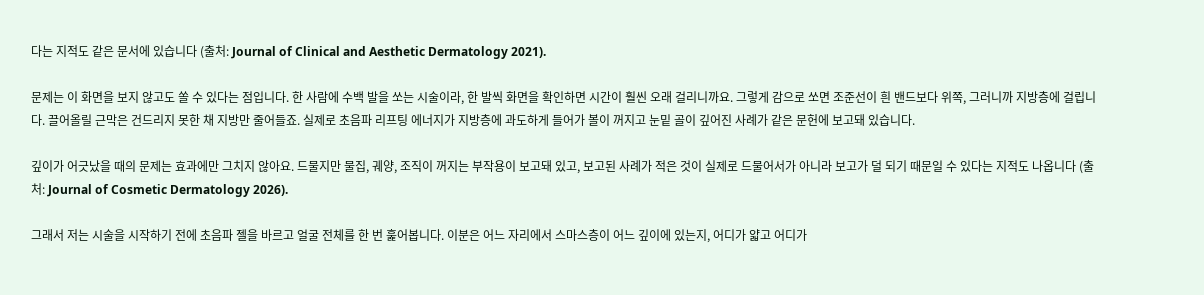다는 지적도 같은 문서에 있습니다 (출처: Journal of Clinical and Aesthetic Dermatology 2021).

문제는 이 화면을 보지 않고도 쏠 수 있다는 점입니다. 한 사람에 수백 발을 쏘는 시술이라, 한 발씩 화면을 확인하면 시간이 훨씬 오래 걸리니까요. 그렇게 감으로 쏘면 조준선이 흰 밴드보다 위쪽, 그러니까 지방층에 걸립니다. 끌어올릴 근막은 건드리지 못한 채 지방만 줄어들죠. 실제로 초음파 리프팅 에너지가 지방층에 과도하게 들어가 볼이 꺼지고 눈밑 골이 깊어진 사례가 같은 문헌에 보고돼 있습니다.

깊이가 어긋났을 때의 문제는 효과에만 그치지 않아요. 드물지만 물집, 궤양, 조직이 꺼지는 부작용이 보고돼 있고, 보고된 사례가 적은 것이 실제로 드물어서가 아니라 보고가 덜 되기 때문일 수 있다는 지적도 나옵니다 (출처: Journal of Cosmetic Dermatology 2026).

그래서 저는 시술을 시작하기 전에 초음파 젤을 바르고 얼굴 전체를 한 번 훑어봅니다. 이분은 어느 자리에서 스마스층이 어느 깊이에 있는지, 어디가 얇고 어디가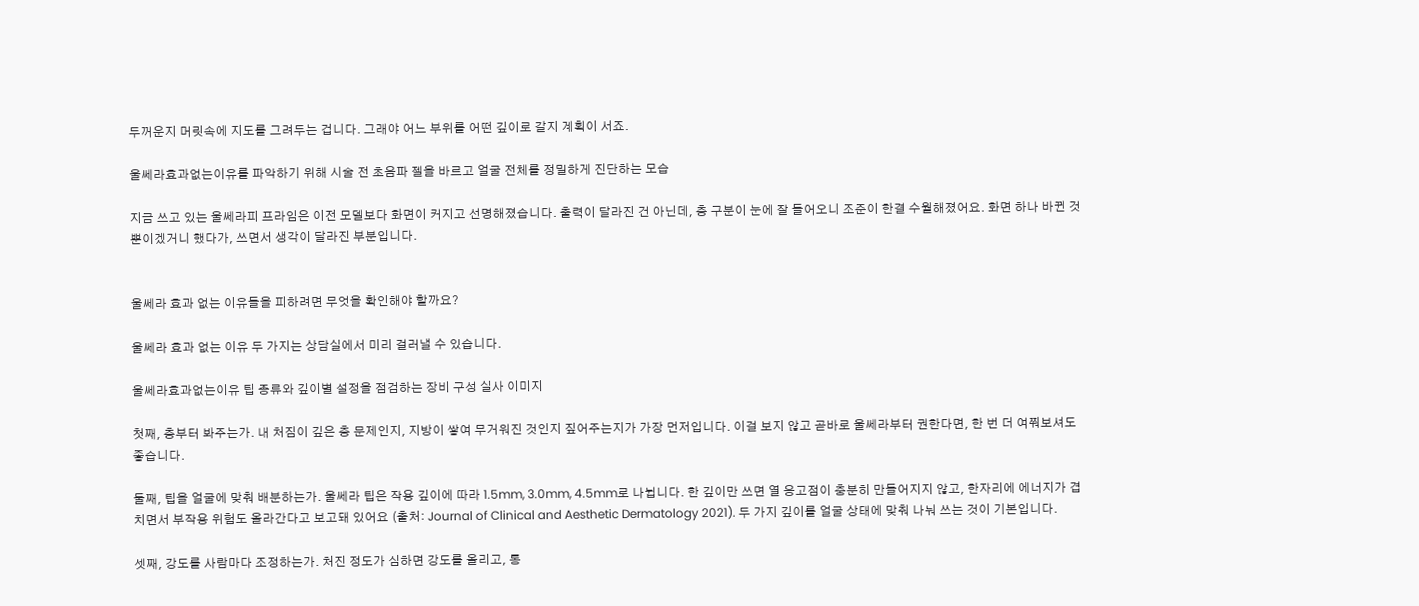두꺼운지 머릿속에 지도를 그려두는 겁니다. 그래야 어느 부위를 어떤 깊이로 갈지 계획이 서죠.

울쎄라효과없는이유를 파악하기 위해 시술 전 초음파 젤을 바르고 얼굴 전체를 정밀하게 진단하는 모습

지금 쓰고 있는 울쎄라피 프라임은 이전 모델보다 화면이 커지고 선명해졌습니다. 출력이 달라진 건 아닌데, 층 구분이 눈에 잘 들어오니 조준이 한결 수월해졌어요. 화면 하나 바뀐 것뿐이겠거니 했다가, 쓰면서 생각이 달라진 부분입니다.


울쎄라 효과 없는 이유들을 피하려면 무엇을 확인해야 할까요?

울쎄라 효과 없는 이유 두 가지는 상담실에서 미리 걸러낼 수 있습니다.

울쎄라효과없는이유 팁 종류와 깊이별 설정을 점검하는 장비 구성 실사 이미지

첫째, 층부터 봐주는가. 내 처짐이 깊은 층 문제인지, 지방이 쌓여 무거워진 것인지 짚어주는지가 가장 먼저입니다. 이걸 보지 않고 곧바로 울쎄라부터 권한다면, 한 번 더 여쭤보셔도 좋습니다.

둘째, 팁을 얼굴에 맞춰 배분하는가. 울쎄라 팁은 작용 깊이에 따라 1.5mm, 3.0mm, 4.5mm로 나뉩니다. 한 깊이만 쓰면 열 응고점이 충분히 만들어지지 않고, 한자리에 에너지가 겹치면서 부작용 위험도 올라간다고 보고돼 있어요 (출처: Journal of Clinical and Aesthetic Dermatology 2021). 두 가지 깊이를 얼굴 상태에 맞춰 나눠 쓰는 것이 기본입니다.

셋째, 강도를 사람마다 조정하는가. 처진 정도가 심하면 강도를 올리고, 통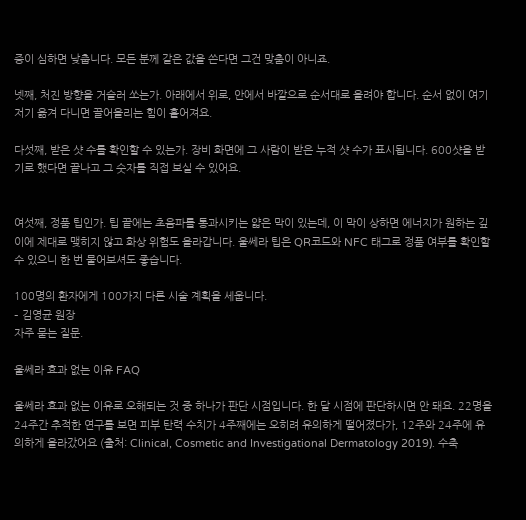증이 심하면 낮춥니다. 모든 분께 같은 값을 쓴다면 그건 맞춤이 아니죠.

넷째, 처진 방향을 거슬러 쏘는가. 아래에서 위로, 안에서 바깥으로 순서대로 올려야 합니다. 순서 없이 여기저기 옮겨 다니면 끌어올리는 힘이 흩어져요.

다섯째, 받은 샷 수를 확인할 수 있는가. 장비 화면에 그 사람이 받은 누적 샷 수가 표시됩니다. 600샷을 받기로 했다면 끝나고 그 숫자를 직접 보실 수 있어요.


여섯째, 정품 팁인가. 팁 끝에는 초음파를 통과시키는 얇은 막이 있는데, 이 막이 상하면 에너지가 원하는 깊이에 제대로 맺히지 않고 화상 위험도 올라갑니다. 울쎄라 팁은 QR코드와 NFC 태그로 정품 여부를 확인할 수 있으니 한 번 물어보셔도 좋습니다.

100명의 환자에게 100가지 다른 시술 계획을 세웁니다.
– 김영균 원장
자주 묻는 질문.

울쎄라 효과 없는 이유 FAQ

울쎄라 효과 없는 이유로 오해되는 것 중 하나가 판단 시점입니다. 한 달 시점에 판단하시면 안 돼요. 22명을 24주간 추적한 연구를 보면 피부 탄력 수치가 4주째에는 오히려 유의하게 떨어졌다가, 12주와 24주에 유의하게 올라갔어요 (출처: Clinical, Cosmetic and Investigational Dermatology 2019). 수축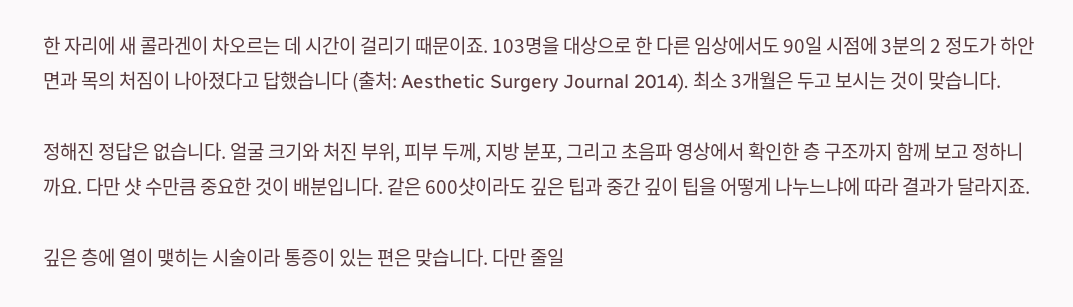한 자리에 새 콜라겐이 차오르는 데 시간이 걸리기 때문이죠. 103명을 대상으로 한 다른 임상에서도 90일 시점에 3분의 2 정도가 하안면과 목의 처짐이 나아졌다고 답했습니다 (출처: Aesthetic Surgery Journal 2014). 최소 3개월은 두고 보시는 것이 맞습니다.

정해진 정답은 없습니다. 얼굴 크기와 처진 부위, 피부 두께, 지방 분포, 그리고 초음파 영상에서 확인한 층 구조까지 함께 보고 정하니까요. 다만 샷 수만큼 중요한 것이 배분입니다. 같은 600샷이라도 깊은 팁과 중간 깊이 팁을 어떻게 나누느냐에 따라 결과가 달라지죠.

깊은 층에 열이 맺히는 시술이라 통증이 있는 편은 맞습니다. 다만 줄일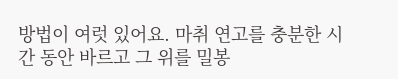방법이 여럿 있어요. 마취 연고를 충분한 시간 동안 바르고 그 위를 밀봉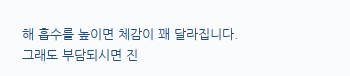해 흡수를 높이면 체감이 꽤 달라집니다. 그래도 부담되시면 진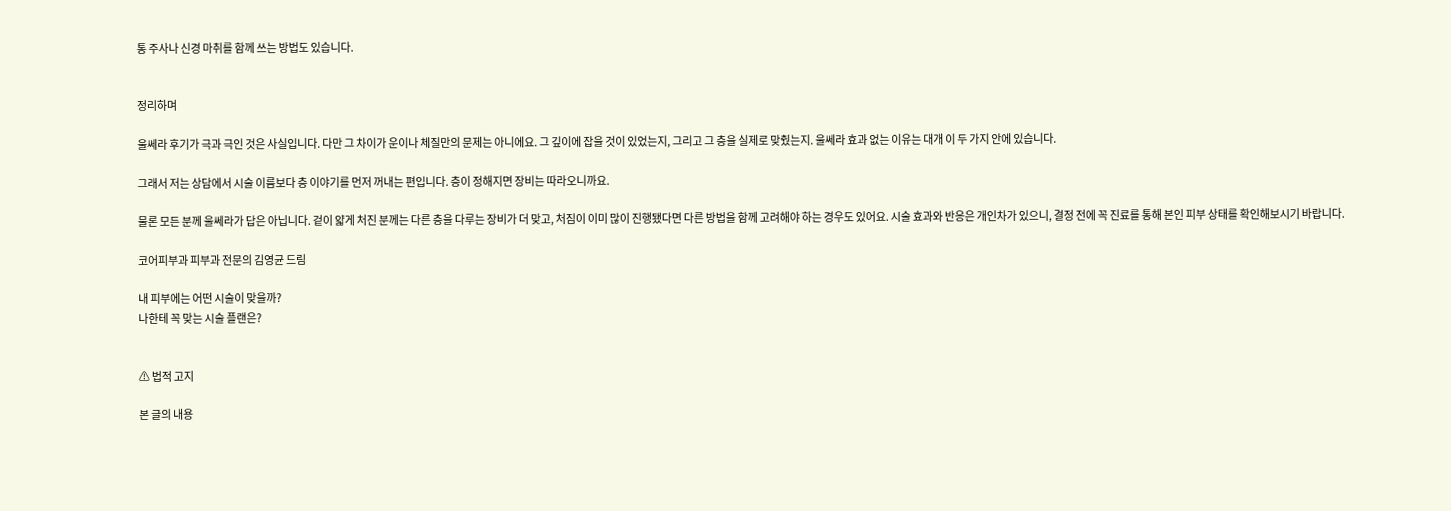통 주사나 신경 마취를 함께 쓰는 방법도 있습니다.


정리하며

울쎄라 후기가 극과 극인 것은 사실입니다. 다만 그 차이가 운이나 체질만의 문제는 아니에요. 그 깊이에 잡을 것이 있었는지, 그리고 그 층을 실제로 맞췄는지. 울쎄라 효과 없는 이유는 대개 이 두 가지 안에 있습니다.

그래서 저는 상담에서 시술 이름보다 층 이야기를 먼저 꺼내는 편입니다. 층이 정해지면 장비는 따라오니까요.

물론 모든 분께 울쎄라가 답은 아닙니다. 겉이 얇게 처진 분께는 다른 층을 다루는 장비가 더 맞고, 처짐이 이미 많이 진행됐다면 다른 방법을 함께 고려해야 하는 경우도 있어요. 시술 효과와 반응은 개인차가 있으니, 결정 전에 꼭 진료를 통해 본인 피부 상태를 확인해보시기 바랍니다.

코어피부과 피부과 전문의 김영균 드림

내 피부에는 어떤 시술이 맞을까?
나한테 꼭 맞는 시술 플랜은?


⚠ 법적 고지

본 글의 내용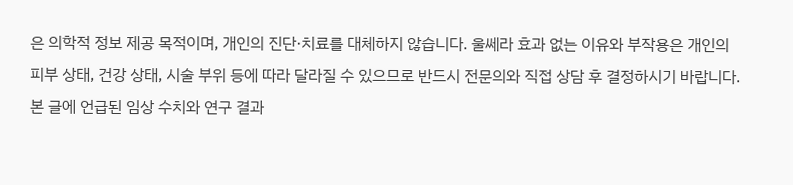은 의학적 정보 제공 목적이며, 개인의 진단·치료를 대체하지 않습니다. 울쎄라 효과 없는 이유와 부작용은 개인의 피부 상태, 건강 상태, 시술 부위 등에 따라 달라질 수 있으므로 반드시 전문의와 직접 상담 후 결정하시기 바랍니다. 본 글에 언급된 임상 수치와 연구 결과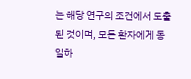는 해당 연구의 조건에서 도출된 것이며, 모든 환자에게 동일하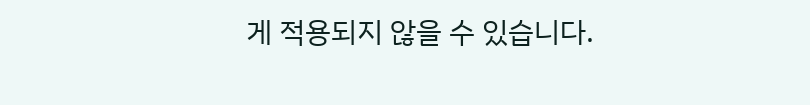게 적용되지 않을 수 있습니다.